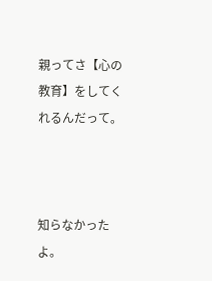親ってさ【心の教育】をしてくれるんだって。



知らなかったよ。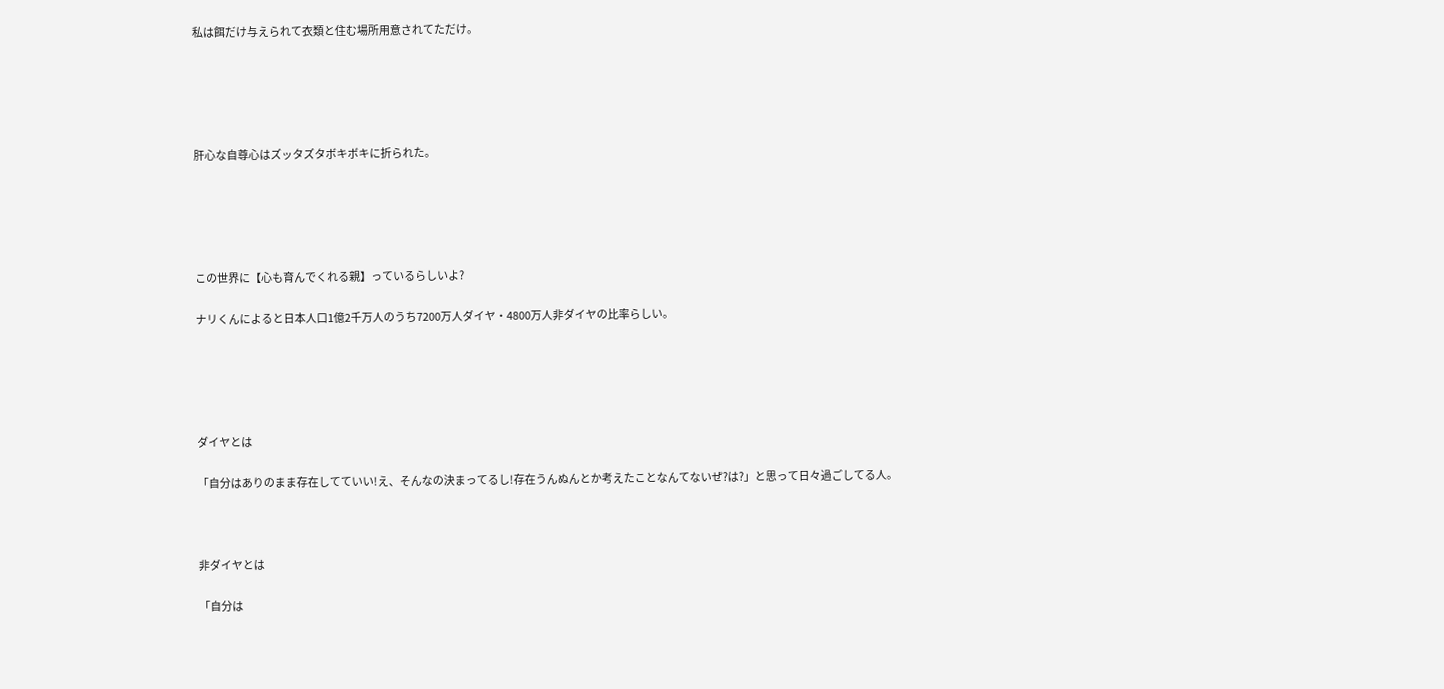私は餌だけ与えられて衣類と住む場所用意されてただけ。





肝心な自尊心はズッタズタボキボキに折られた。





この世界に【心も育んでくれる親】っているらしいよ?

ナリくんによると日本人口1億2千万人のうち7200万人ダイヤ・4800万人非ダイヤの比率らしい。





ダイヤとは

「自分はありのまま存在してていい!え、そんなの決まってるし!存在うんぬんとか考えたことなんてないぜ?は?」と思って日々過ごしてる人。



非ダイヤとは

「自分は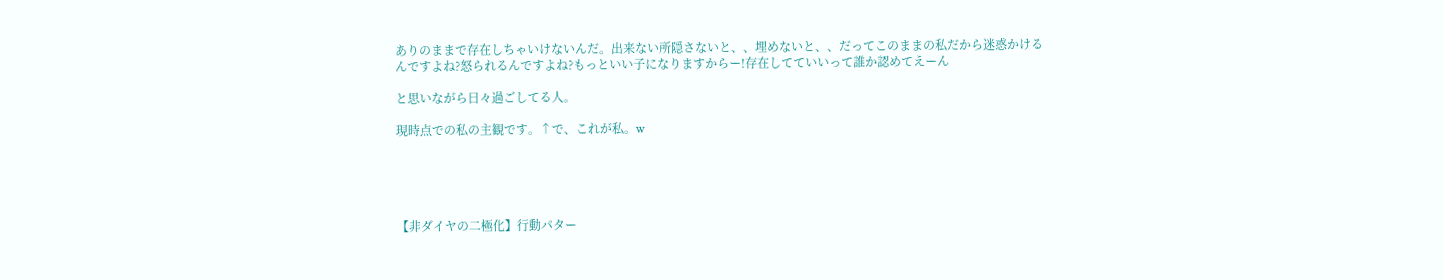ありのままで存在しちゃいけないんだ。出来ない所隠さないと、、埋めないと、、だってこのままの私だから迷惑かけるんですよね?怒られるんですよね?もっといい子になりますからー!存在してていいって誰か認めてえーん

と思いながら日々過ごしてる人。

現時点での私の主観です。↑で、これが私。w





【非ダイヤの二極化】行動パター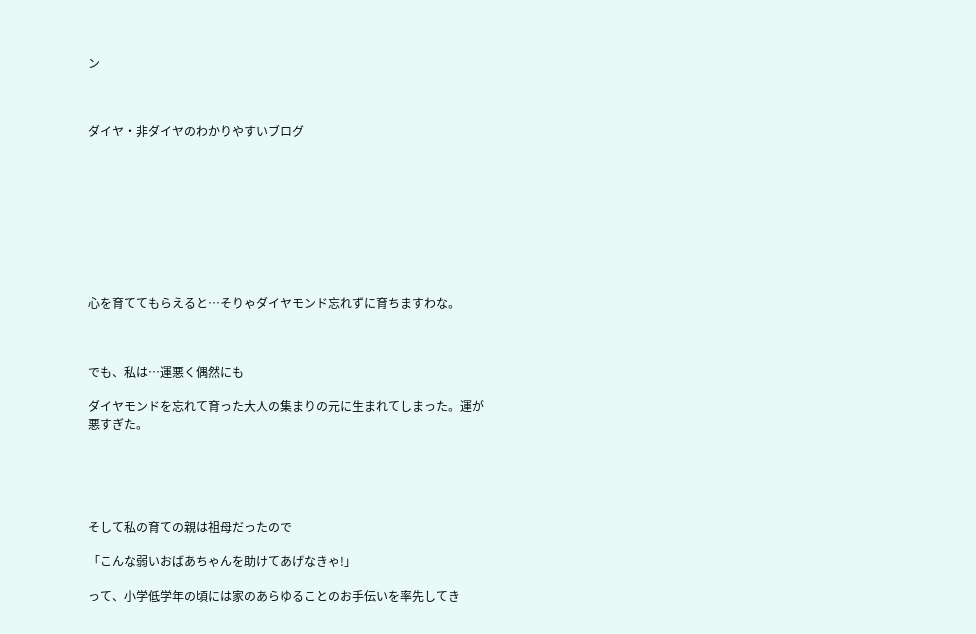ン



ダイヤ・非ダイヤのわかりやすいブログ









心を育ててもらえると…そりゃダイヤモンド忘れずに育ちますわな。



でも、私は…運悪く偶然にも

ダイヤモンドを忘れて育った大人の集まりの元に生まれてしまった。運が悪すぎた。





そして私の育ての親は祖母だったので

「こんな弱いおばあちゃんを助けてあげなきゃ!」

って、小学低学年の頃には家のあらゆることのお手伝いを率先してき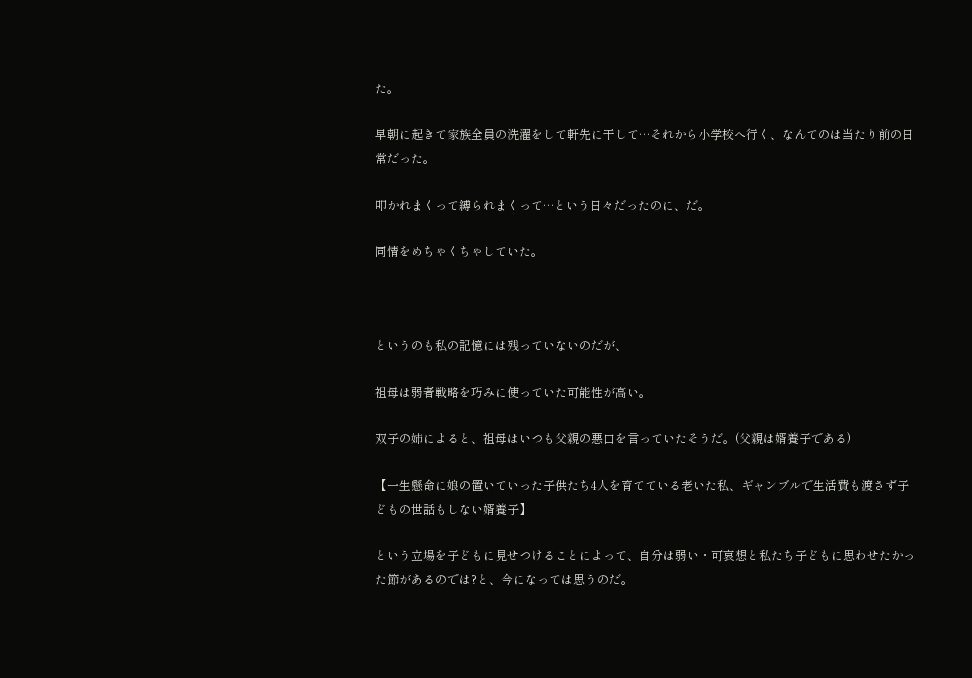た。

早朝に起きて家族全員の洗濯をして軒先に干して…それから小学校へ行く、なんてのは当たり前の日常だった。

叩かれまくって縛られまくって…という日々だったのに、だ。

同情をめちゃくちゃしていた。



というのも私の記憶には残っていないのだが、

祖母は弱者戦略を巧みに使っていた可能性が高い。

双子の姉によると、祖母はいつも父親の悪口を言っていたそうだ。(父親は婿養子である)

【一生懸命に娘の置いていった子供たち4人を育てている老いた私、ギャンブルで生活費も渡さず子どもの世話もしない婿養子】

という立場を子どもに見せつけることによって、自分は弱い・可哀想と私たち子どもに思わせたかった節があるのでは?と、今になっては思うのだ。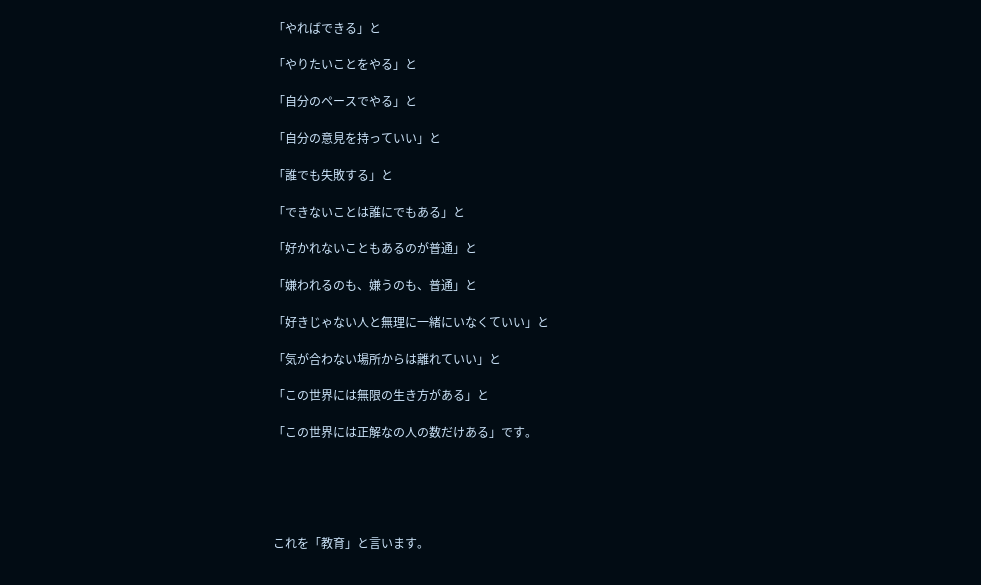「やればできる」と

「やりたいことをやる」と

「自分のペースでやる」と

「自分の意見を持っていい」と

「誰でも失敗する」と

「できないことは誰にでもある」と

「好かれないこともあるのが普通」と

「嫌われるのも、嫌うのも、普通」と

「好きじゃない人と無理に一緒にいなくていい」と

「気が合わない場所からは離れていい」と

「この世界には無限の生き方がある」と

「この世界には正解なの人の数だけある」です。





これを「教育」と言います。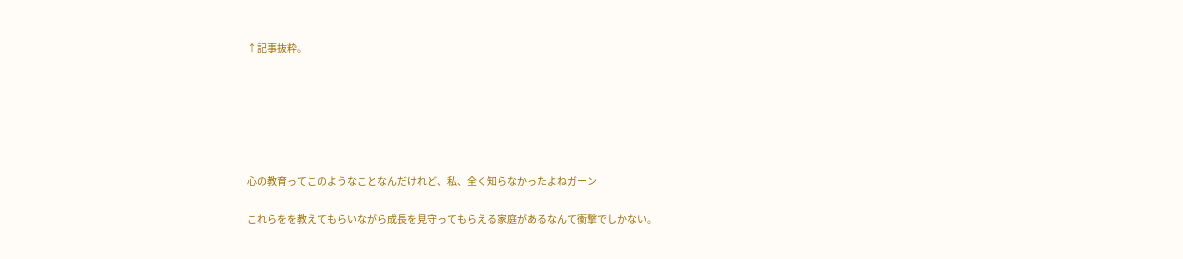↑記事抜粋。






心の教育ってこのようなことなんだけれど、私、全く知らなかったよねガーン

これらをを教えてもらいながら成長を見守ってもらえる家庭があるなんて衝撃でしかない。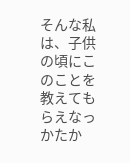そんな私は、子供の頃にこのことを教えてもらえなっかたか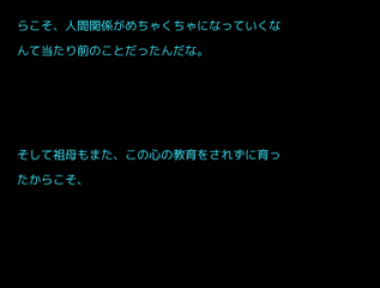らこそ、人間関係がめちゃくちゃになっていくなんて当たり前のことだったんだな。



そして祖母もまた、この心の教育をされずに育ったからこそ、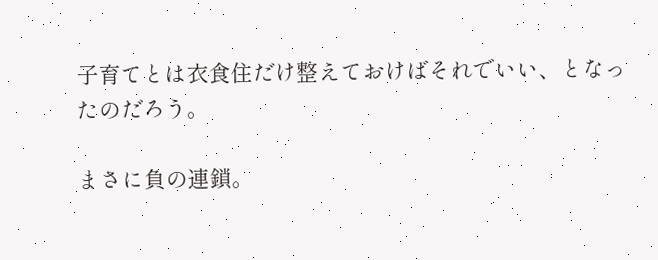子育てとは衣食住だけ整えておけばそれでいい、となったのだろう。

まさに負の連鎖。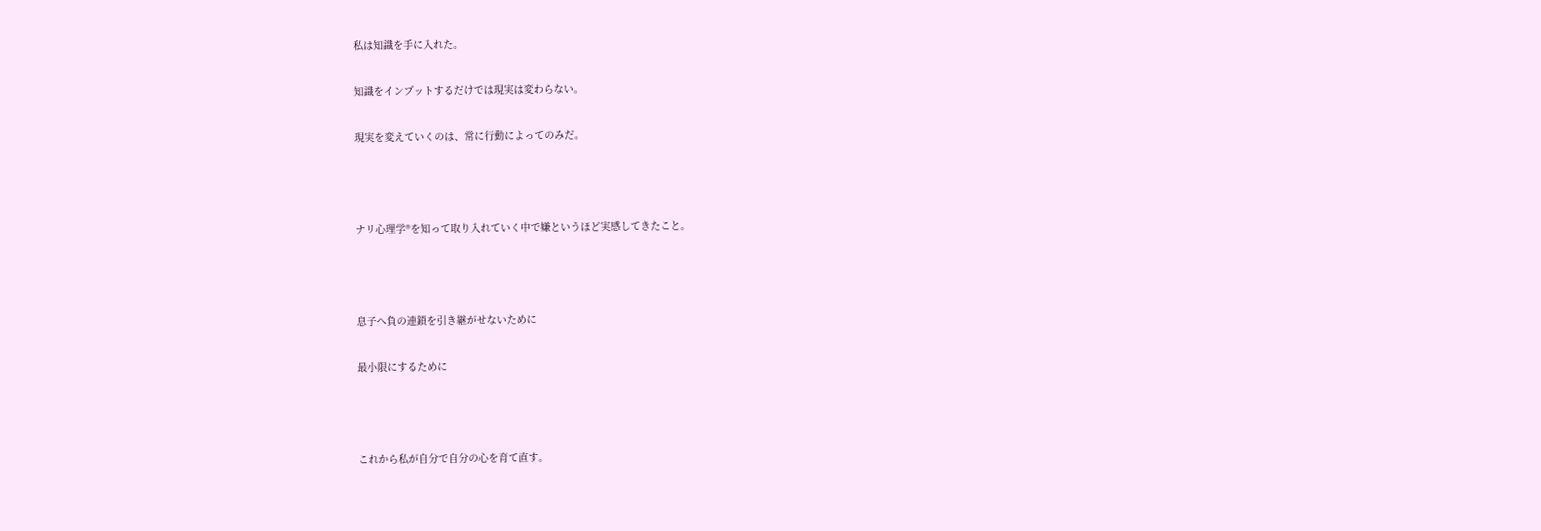私は知識を手に入れた。

知識をインプットするだけでは現実は変わらない。

現実を変えていくのは、常に行動によってのみだ。



ナリ心理学®を知って取り入れていく中で嫌というほど実感してきたこと。



息子へ負の連鎖を引き継がせないために

最小限にするために



これから私が自分で自分の心を育て直す。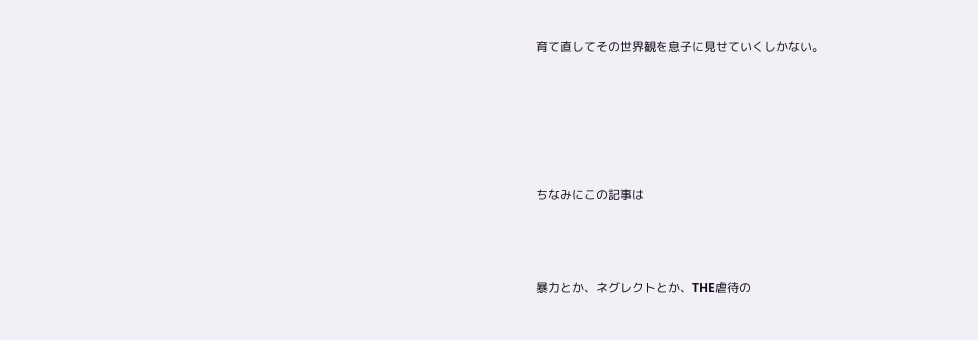育て直してその世界観を息子に見せていくしかない。







ちなみにこの記事は




暴力とか、ネグレクトとか、THE虐待の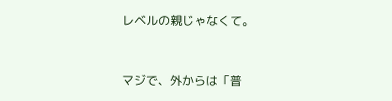レベルの親じゃなくて。



マジで、外からは「普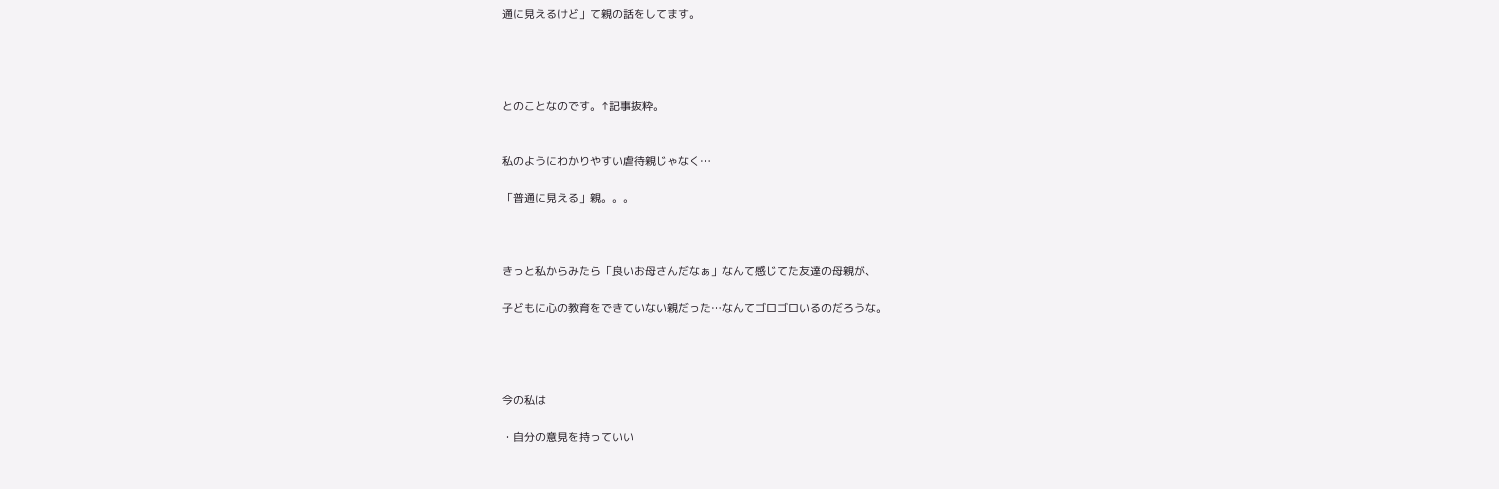通に見えるけど」て親の話をしてます。




とのことなのです。↑記事抜粋。


私のようにわかりやすい虐待親じゃなく…

「普通に見える」親。。。



きっと私からみたら「良いお母さんだなぁ」なんて感じてた友達の母親が、

子どもに心の教育をできていない親だった…なんてゴロゴロいるのだろうな。




今の私は

・自分の意見を持っていい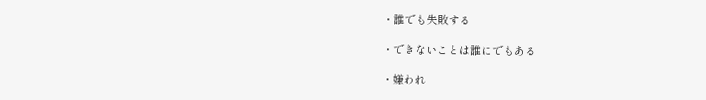・誰でも失敗する

・できないことは誰にでもある

・嫌われ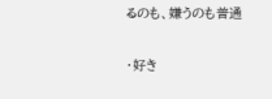るのも、嫌うのも普通

・好き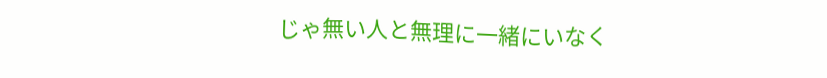じゃ無い人と無理に一緒にいなく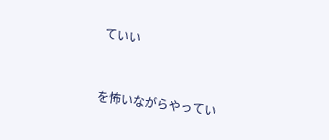ていい


を怖いながらやってい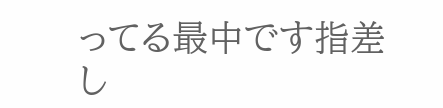ってる最中です指差し